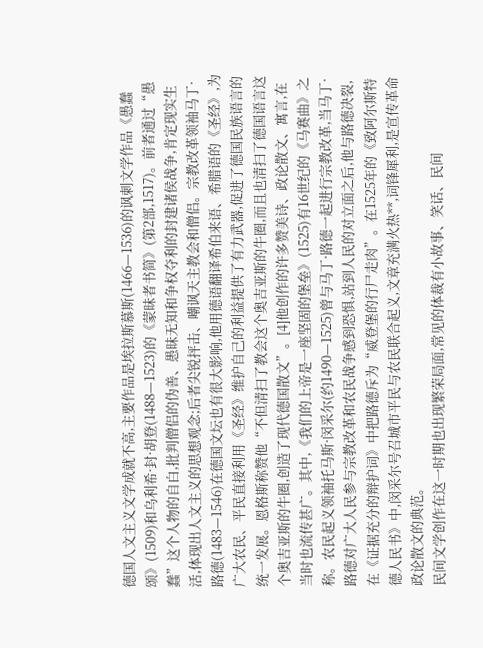德国人文主义文学成就不高,主要作品是埃拉斯慕斯(1466—1536)的讽刺文学作品《愚蠢颂》(1509)和乌利希·封·胡登(1488—1523)的《蒙昧者书简》(第2部,1517)。前者通过“愚蠢”这个人物的自白,批判僧侣的伪善、愚昧无知和争权夺利的封建诸侯战争,肯定现实生活,体现出人文主义的思想观念;后者尖锐抨击、嘲讽天主教会和僧侣。宗教改革领袖马丁·路德(1483—1546)在德国文坛也有很大影响,他用德语翻译希伯来语、希腊语的《圣经》,为广大农民、平民直接利用《圣经》维护自己的利益提供了有力武器,促进了德国民族语言的统一发展。恩格斯称赞他“不但清扫了教会这个奥吉亚斯的牛圈,而且也清扫了德国语言这个奥吉亚斯的牛圈,创造了现代德国散文”。[4]他创作的许多赞美诗、政论散文、寓言,在当时也流传甚广。其中,《我们的上帝是一座坚固的堡垒》(1525)有16世纪的《马赛曲》之称。农民起义领袖托马斯·闵采尔(约1490—1525)曾与马丁·路德一起进行宗教改革,当马丁·路德对广大人民参与宗教改革和农民战争感到恐惧,站到人民的对立面之后,他与路德决裂,在《证据充分的辩护词》中把路德斥为“威登堡的行尸走肉”。在1525年的《致阿尔斯特德人民书》中,闵采尔号召城市平民与农民联合起义,文章充满火热**,词锋犀利,是宣传革命政论散文的典范。
民间文学创作在这一时期也出现繁荣局面,常见的体裁有小故事、笑话、民间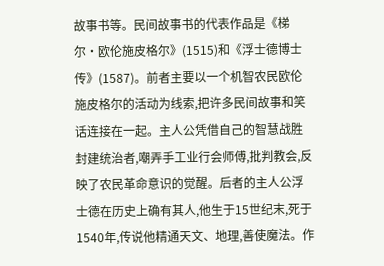故事书等。民间故事书的代表作品是《梯尔·欧伦施皮格尔》(1515)和《浮士德博士传》(1587)。前者主要以一个机智农民欧伦施皮格尔的活动为线索,把许多民间故事和笑话连接在一起。主人公凭借自己的智慧战胜封建统治者,嘲弄手工业行会师傅,批判教会,反映了农民革命意识的觉醒。后者的主人公浮士德在历史上确有其人,他生于15世纪末,死于1540年,传说他精通天文、地理,善使魔法。作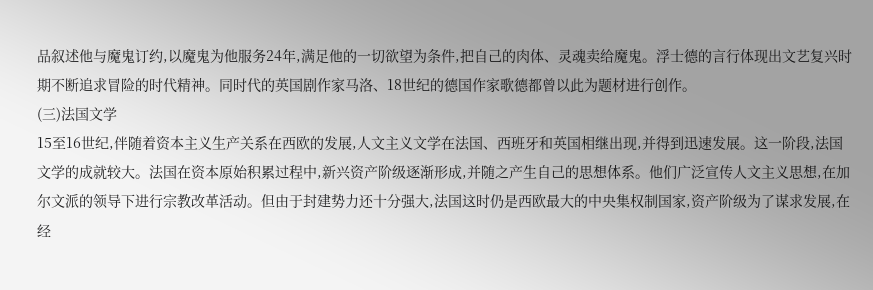品叙述他与魔鬼订约,以魔鬼为他服务24年,满足他的一切欲望为条件,把自己的肉体、灵魂卖给魔鬼。浮士德的言行体现出文艺复兴时期不断追求冒险的时代精神。同时代的英国剧作家马洛、18世纪的德国作家歌德都曾以此为题材进行创作。
(三)法国文学
15至16世纪,伴随着资本主义生产关系在西欧的发展,人文主义文学在法国、西班牙和英国相继出现,并得到迅速发展。这一阶段,法国文学的成就较大。法国在资本原始积累过程中,新兴资产阶级逐渐形成,并随之产生自己的思想体系。他们广泛宣传人文主义思想,在加尔文派的领导下进行宗教改革活动。但由于封建势力还十分强大,法国这时仍是西欧最大的中央集权制国家,资产阶级为了谋求发展,在经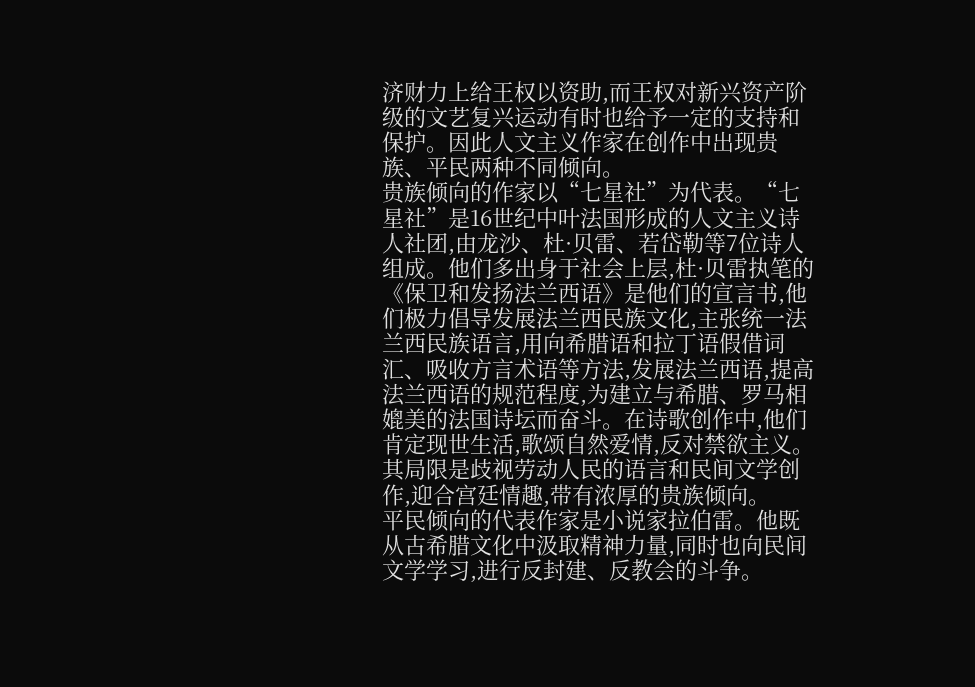济财力上给王权以资助,而王权对新兴资产阶级的文艺复兴运动有时也给予一定的支持和保护。因此人文主义作家在创作中出现贵族、平民两种不同倾向。
贵族倾向的作家以“七星社”为代表。“七星社”是16世纪中叶法国形成的人文主义诗人社团,由龙沙、杜·贝雷、若岱勒等7位诗人组成。他们多出身于社会上层,杜·贝雷执笔的《保卫和发扬法兰西语》是他们的宣言书,他们极力倡导发展法兰西民族文化,主张统一法兰西民族语言,用向希腊语和拉丁语假借词汇、吸收方言术语等方法,发展法兰西语,提高法兰西语的规范程度,为建立与希腊、罗马相媲美的法国诗坛而奋斗。在诗歌创作中,他们肯定现世生活,歌颂自然爱情,反对禁欲主义。其局限是歧视劳动人民的语言和民间文学创作,迎合宫廷情趣,带有浓厚的贵族倾向。
平民倾向的代表作家是小说家拉伯雷。他既从古希腊文化中汲取精神力量,同时也向民间文学学习,进行反封建、反教会的斗争。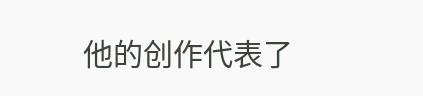他的创作代表了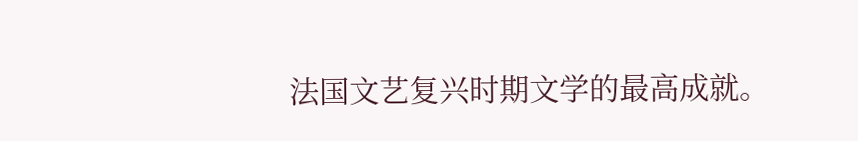法国文艺复兴时期文学的最高成就。